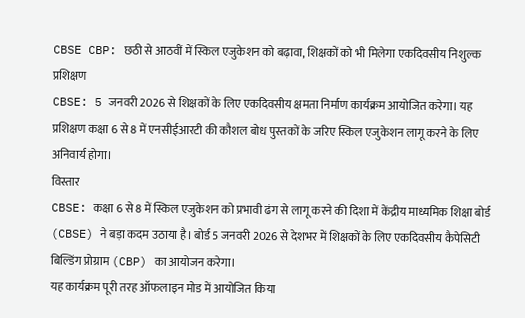CBSE CBP: छठी से आठवीं में स्किल एजुकेशन को बढ़ावा, शिक्षकों को भी मिलेगा एकदिवसीय निशुल्क प्रशिक्षण
CBSE: 5 जनवरी 2026 से शिक्षकों के लिए एकदिवसीय क्षमता निर्माण कार्यक्रम आयोजित करेगा। यह प्रशिक्षण कक्षा 6 से 8 में एनसीईआरटी की कौशल बोध पुस्तकों के जरिए स्किल एजुकेशन लागू करने के लिए अनिवार्य होगा।
विस्तार
CBSE: कक्षा 6 से 8 में स्किल एजुकेशन को प्रभावी ढंग से लागू करने की दिशा में केंद्रीय माध्यमिक शिक्षा बोर्ड (CBSE) ने बड़ा कदम उठाया है। बोर्ड 5 जनवरी 2026 से देशभर में शिक्षकों के लिए एकदिवसीय कैपेसिटी बिल्डिंग प्रोग्राम (CBP) का आयोजन करेगा।
यह कार्यक्रम पूरी तरह ऑफलाइन मोड में आयोजित किया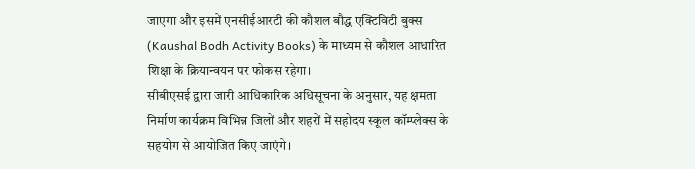जाएगा और इसमें एनसीईआरटी की कौशल बौद्ध एक्टिविटी बुक्स (Kaushal Bodh Activity Books) के माध्यम से कौशल आधारित शिक्षा के क्रियान्वयन पर फोकस रहेगा।
सीबीएसई द्वारा जारी आधिकारिक अधिसूचना के अनुसार, यह क्षमता निर्माण कार्यक्रम विभिन्न जिलों और शहरों में सहोदय स्कूल कॉम्प्लेक्स के सहयोग से आयोजित किए जाएंगे।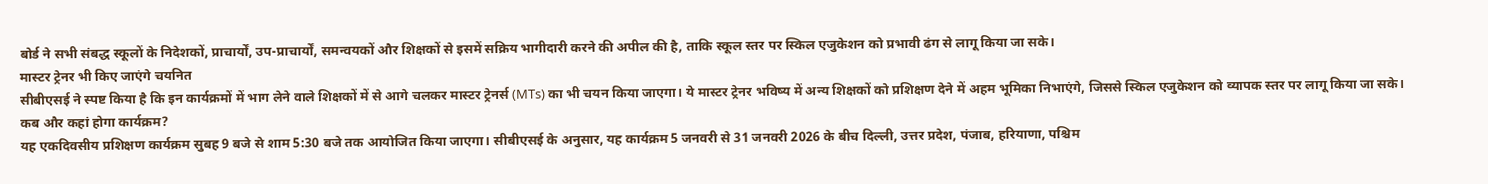बोर्ड ने सभी संबद्ध स्कूलों के निदेशकों, प्राचार्यों, उप-प्राचार्यों, समन्वयकों और शिक्षकों से इसमें सक्रिय भागीदारी करने की अपील की है, ताकि स्कूल स्तर पर स्किल एजुकेशन को प्रभावी ढंग से लागू किया जा सके।
मास्टर ट्रेनर भी किए जाएंगे चयनित
सीबीएसई ने स्पष्ट किया है कि इन कार्यक्रमों में भाग लेने वाले शिक्षकों में से आगे चलकर मास्टर ट्रेनर्स (MTs) का भी चयन किया जाएगा। ये मास्टर ट्रेनर भविष्य में अन्य शिक्षकों को प्रशिक्षण देने में अहम भूमिका निभाएंगे, जिससे स्किल एजुकेशन को व्यापक स्तर पर लागू किया जा सके।
कब और कहां होगा कार्यक्रम?
यह एकदिवसीय प्रशिक्षण कार्यक्रम सुबह 9 बजे से शाम 5:30 बजे तक आयोजित किया जाएगा। सीबीएसई के अनुसार, यह कार्यक्रम 5 जनवरी से 31 जनवरी 2026 के बीच दिल्ली, उत्तर प्रदेश, पंजाब, हरियाणा, पश्चिम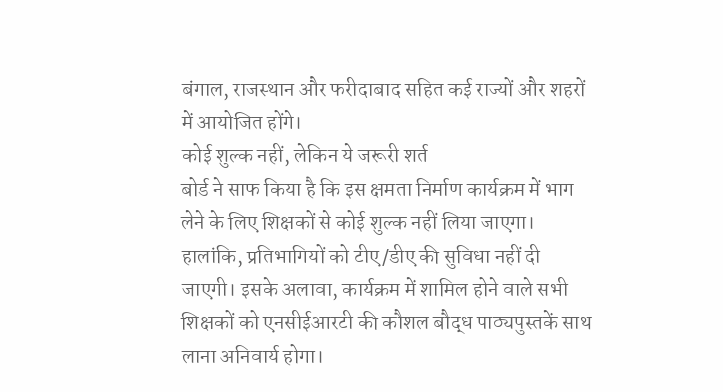बंगाल, राजस्थान और फरीदाबाद सहित कई राज्यों और शहरों में आयोजित होंगे।
कोई शुल्क नहीं, लेकिन ये जरूरी शर्त
बोर्ड ने साफ किया है कि इस क्षमता निर्माण कार्यक्रम में भाग लेने के लिए शिक्षकों से कोई शुल्क नहीं लिया जाएगा। हालांकि, प्रतिभागियों को टीए/डीए की सुविधा नहीं दी जाएगी। इसके अलावा, कार्यक्रम में शामिल होने वाले सभी शिक्षकों को एनसीईआरटी की कौशल बौद्ध पाठ्यपुस्तकें साथ लाना अनिवार्य होगा।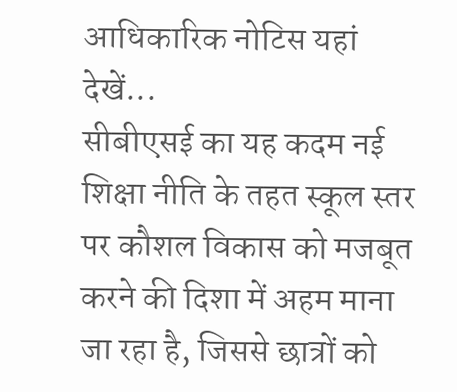आधिकारिक नोटिस यहां देखें...
सीबीएसई का यह कदम नई शिक्षा नीति के तहत स्कूल स्तर पर कौशल विकास को मजबूत करने की दिशा में अहम माना जा रहा है, जिससे छात्रों को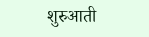शुरुआती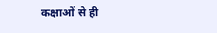कक्षाओं से ही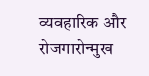व्यवहारिक और रोजगारोन्मुख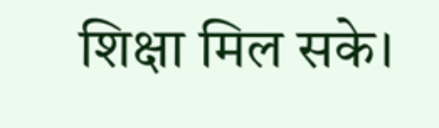शिक्षा मिल सके।